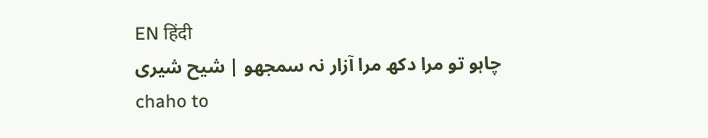EN हिंदी
چاہو تو مرا دکھ مرا آزار نہ سمجھو | شیح شیری
chaho to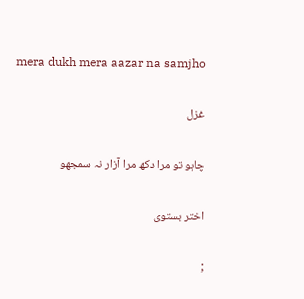mera dukh mera aazar na samjho

غزل

چاہو تو مرا دکھ مرا آزار نہ سمجھو

اختر بستوی

;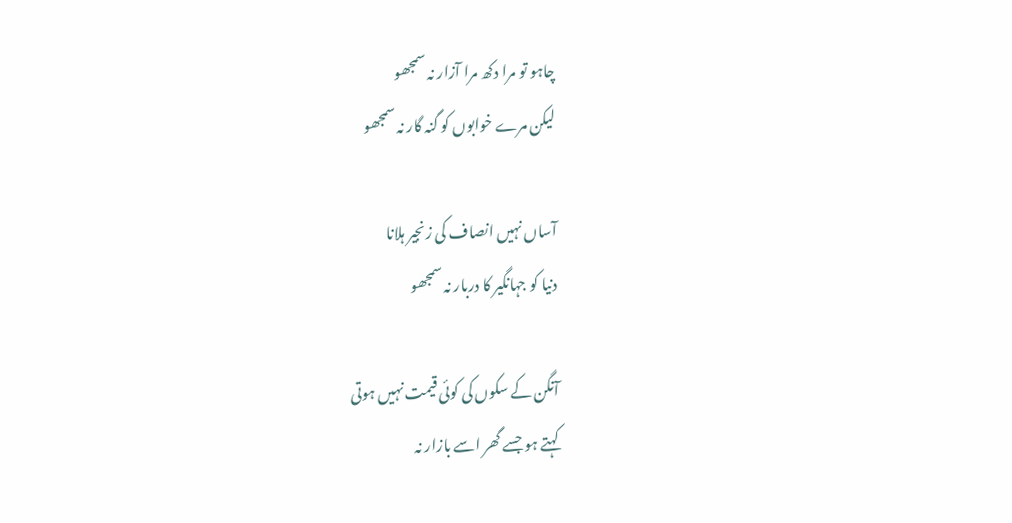چاہو تو مرا دکھ مرا آزار نہ سمجھو
لیکن مرے خوابوں کو گنہ گار نہ سمجھو

آساں نہیں انصاف کی زنجیر ہلانا
دنیا کو جہانگیر کا دربار نہ سمجھو

آنگن کے سکوں کی کوئی قیمت نہیں ہوتی
کہتے ہو جسے گھر اسے بازار نہ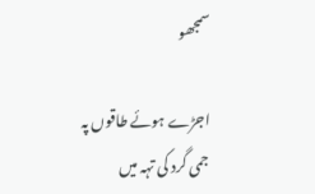سمجھو

اجڑے ہوئے طاقوں پہ جمی گرد کی تہہ میں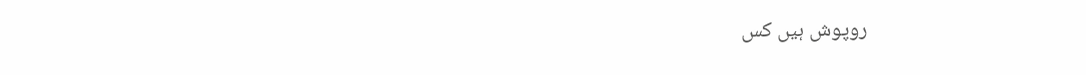روپوش ہیں کس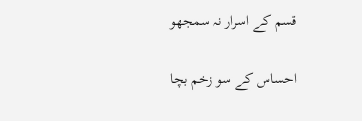قسم کے اسرار نہ سمجھو

احساس کے سو زخم بچا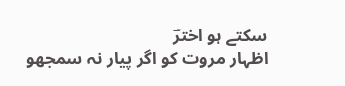سکتے ہو اخترؔ
اظہار‌ مروت کو اگر پیار نہ سمجھو